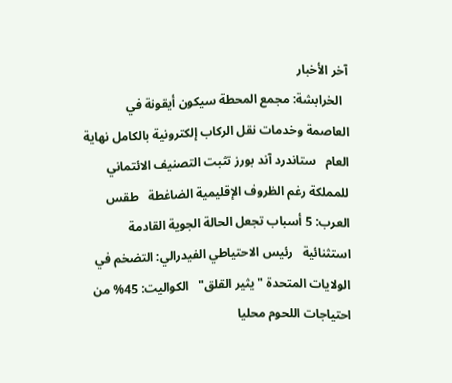آخر الأخبار
  الخرابشة: مجمع المحطة سيكون أيقونة في العاصمة وخدمات نقل الركاب إلكترونية بالكامل نهاية العام   ستاندرد آند بورز تثبت التصنيف الائتماني للمملكة رغم الظروف الإقليمية الضاغطة   طقس العرب: 5 أسباب تجعل الحالة الجوية القادمة استثنائية   رئيس الاحتياطي الفيدرالي: التضخم في الولايات المتحدة "يثير القلق"   الكواليت: 45% من احتياجات اللحوم محليا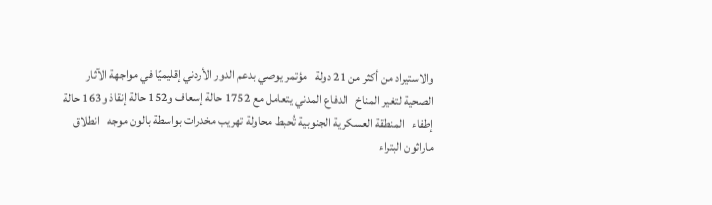والاستيراد من أكثر من 21 دولة   مؤتمر يوصي بدعم الدور الأردني إقليميًا في مواجهة الآثار الصحية لتغير المناخ   الدفاع المدني يتعامل مع 1752 حالة إسعاف و152 حالة إنقاذ و163 حالة إطفاء   المنطقة العسكرية الجنوبية تُحبط محاولة تهريب مخدرات بواسطة بالون موجه   انطلاق ماراثون البتراء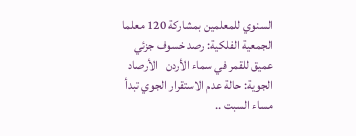السنوي للمعلمين بمشاركة 120 معلما   الجمعية الفلكية: رصد خسوف جزئي عميق للقمر في سماء الأردن   الأرصاد الجوية: حالة عدم الاستقرار الجوي تبدأ مساء السبت ..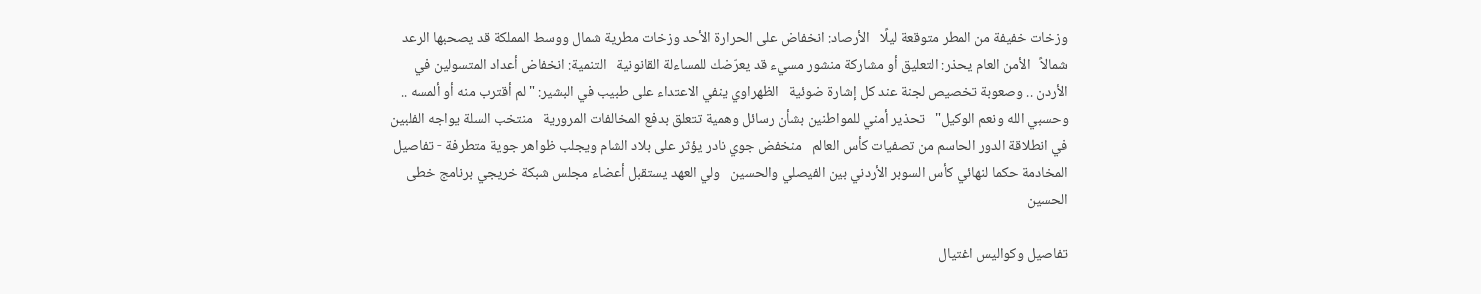وزخات خفيفة من المطر متوقعة ليلًا   الأرصاد: انخفاض على الحرارة الأحد وزخات مطرية شمال ووسط المملكة قد يصحبها الرعد شمالاً   الأمن العام يحذر: التعليق أو مشاركة منشور مسيء قد يعرّضك للمساءلة القانونية   التنمية: انخفاض أعداد المتسولين في الأردن .. وصعوبة تخصيص لجنة عند كل إشارة ضوئية   الظهراوي ينفي الاعتداء على طبيب في البشير: "لم أقترب منه أو ألمسه .. وحسبي الله ونعم الوكيل"   تحذير أمني للمواطنين بشأن رسائل وهمية تتعلق بدفع المخالفات المرورية   منتخب السلة يواجه الفلبين في انطلاقة الدور الحاسم من تصفيات كأس العالم   منخفض جوي نادر يؤثر على بلاد الشام ويجلب ظواهر جوية متطرفة - تفاصيل   المخادمة حكما لنهائي كأس السوبر الأردني بين الفيصلي والحسين   ولي العهد يستقبل أعضاء مجلس شبكة خريجي برنامج خطى الحسين

تفاصيل وكواليس اغتيال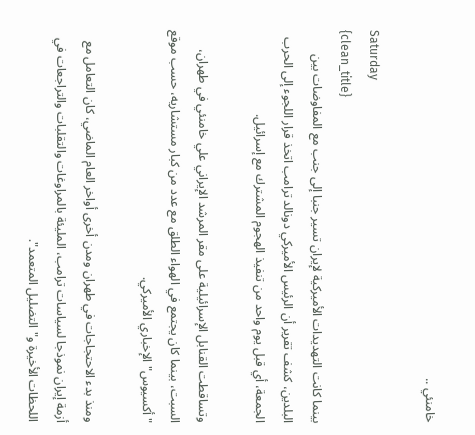خامنئي ..

Saturday
{clean_title}
بينما كانت التهديدات الأميركية لإيران تسير جنبا إلى جنب مع المفاوضات بين البلدين، كشف تقرير أن الرئيس الأميركي دونالد ترامب اتخذ قرار اللجوء إلى الحرب الجمعة، أي قبل يوم واحد من تنفيذ الهجوم المشترك مع إسرائيل.

وتساقطت القنابل الإسرائيلية على مقر المرشد الإيراني علي خامنئي في طهران، السبت، بينما كان يجتمع في الهواء الطلق مع عدد من كبار مستشاريه، حسب موقع "أكسيوس" الإخباري الأميركي.

ومنذ بدء الاحتجاجات في طهران ومدن أخرى أواخر العام الماضي، كان التعامل مع أزمة إيران نموذجا لسياسات ترامب، المليئة بالمراوغات والتقلبات والتراجعات في اللحظات الأخيرة و"التضليل المتعمد".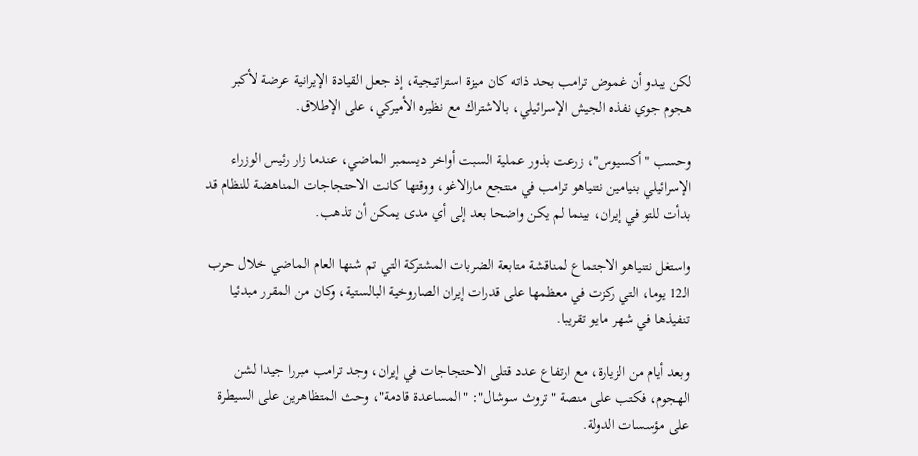لكن يبدو أن غموض ترامب بحد ذاته كان ميزة استراتيجية، إذ جعل القيادة الإيرانية عرضة لأكبر هجوم جوي نفذه الجيش الإسرائيلي، بالاشتراك مع نظيره الأميركي، على الإطلاق.

وحسب "أكسيوس"، زرعت بذور عملية السبت أواخر ديسمبر الماضي، عندما زار رئيس الوزراء الإسرائيلي بنيامين نتنياهو ترامب في منتجع مارالاغو، ووقتها كانت الاحتجاجات المناهضة للنظام قد بدأت للتو في إيران، بينما لم يكن واضحا بعد إلى أي مدى يمكن أن تذهب.

واستغل نتنياهو الاجتماع لمناقشة متابعة الضربات المشتركة التي تم شنها العام الماضي خلال حرب الـ12 يوما، التي ركزت في معظمها على قدرات إيران الصاروخية البالستية، وكان من المقرر مبدئيا تنفيذها في شهر مايو تقريبا.

وبعد أيام من الزيارة، مع ارتفاع عدد قتلى الاحتجاجات في إيران، وجد ترامب مبررا جيدا لشن الهجوم، فكتب على منصة "تروث سوشال": "المساعدة قادمة"، وحث المتظاهرين على السيطرة على مؤسسات الدولة.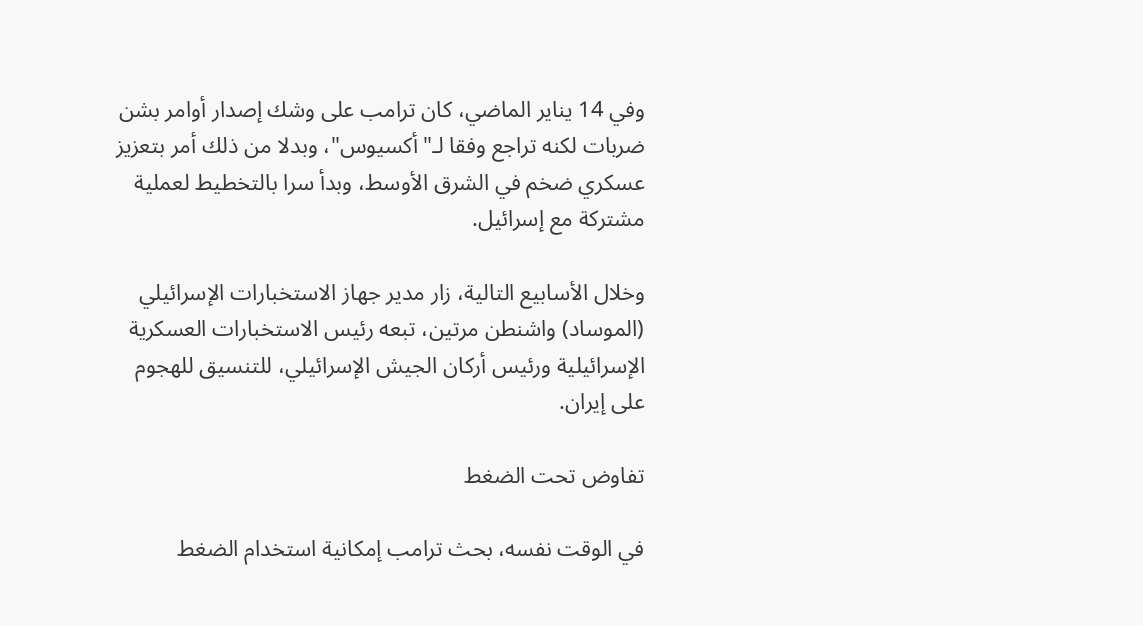وفي 14 يناير الماضي، كان ترامب على وشك إصدار أوامر بشن ضربات لكنه تراجع وفقا لـ"أكسيوس"، وبدلا من ذلك أمر بتعزيز عسكري ضخم في الشرق الأوسط، وبدأ سرا بالتخطيط لعملية مشتركة مع إسرائيل.

وخلال الأسابيع التالية، زار مدير جهاز الاستخبارات الإسرائيلي (الموساد) واشنطن مرتين، تبعه رئيس الاستخبارات العسكرية الإسرائيلية ورئيس أركان الجيش الإسرائيلي، للتنسيق للهجوم على إيران.

تفاوض تحت الضغط

في الوقت نفسه، بحث ترامب إمكانية استخدام الضغط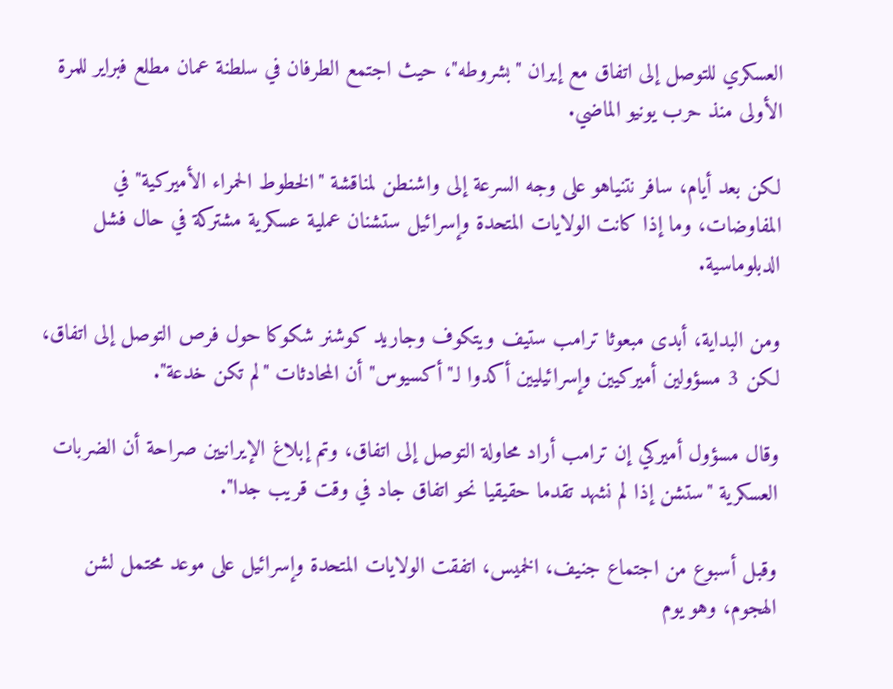العسكري للتوصل إلى اتفاق مع إيران "بشروطه"، حيث اجتمع الطرفان في سلطنة عمان مطلع فبراير للمرة الأولى منذ حرب يونيو الماضي.

لكن بعد أيام، سافر نتنياهو على وجه السرعة إلى واشنطن لمناقشة "الخطوط الحمراء الأميركية" في المفاوضات، وما إذا كانت الولايات المتحدة وإسرائيل ستشنان عملية عسكرية مشتركة في حال فشل الدبلوماسية.

ومن البداية، أبدى مبعوثا ترامب ستيف ويتكوف وجاريد كوشنر شكوكا حول فرص التوصل إلى اتفاق، لكن 3 مسؤولين أميركيين وإسرائيليين أكدوا لـ"أكسيوس" أن المحادثات "لم تكن خدعة".

وقال مسؤول أميركي إن ترامب أراد محاولة التوصل إلى اتفاق، وتم إبلاغ الإيرانيين صراحة أن الضربات العسكرية "ستشن إذا لم نشهد تقدما حقيقيا نحو اتفاق جاد في وقت قريب جدا".

وقبل أسبوع من اجتماع جنيف، الخميس، اتفقت الولايات المتحدة وإسرائيل على موعد محتمل لشن الهجوم، وهو يوم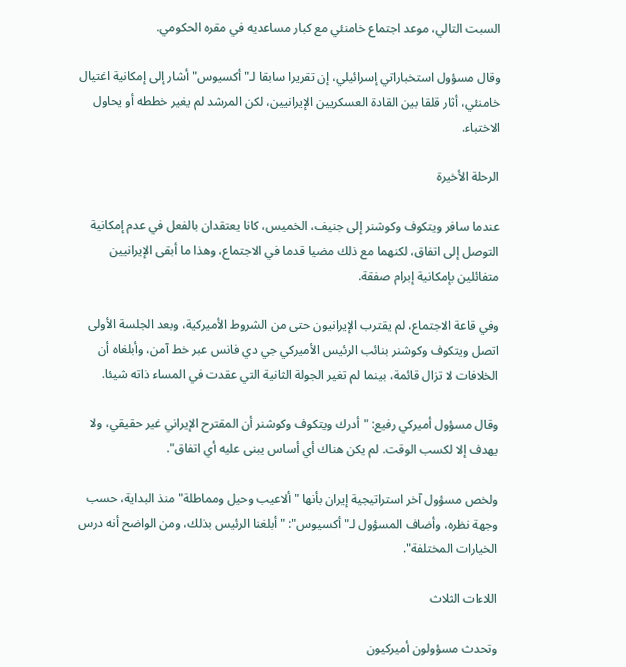السبت التالي، موعد اجتماع خامنئي مع كبار مساعديه في مقره الحكومي.

وقال مسؤول استخباراتي إسرائيلي، إن تقريرا سابقا لـ"أكسيوس" أشار إلى إمكانية اغتيال خامنئي، أثار قلقا بين القادة العسكريين الإيرانيين، لكن المرشد لم يغير خططه أو يحاول الاختباء.

الرحلة الأخيرة

عندما سافر ويتكوف وكوشنر إلى جنيف، الخميس، كانا يعتقدان بالفعل في عدم إمكانية التوصل إلى اتفاق، لكنهما مع ذلك مضيا قدما في الاجتماع، وهذا ما أبقى الإيرانيين متفائلين بإمكانية إبرام صفقة.

وفي قاعة الاجتماع، لم يقترب الإيرانيون حتى من الشروط الأميركية، وبعد الجلسة الأولى اتصل ويتكوف وكوشنر بنائب الرئيس الأميركي جي دي فانس عبر خط آمن، وأبلغاه أن الخلافات لا تزال قائمة، بينما لم تغير الجولة الثانية التي عقدت في المساء ذاته شيئا.

وقال مسؤول أميركي رفيع: "أدرك ويتكوف وكوشنر أن المقترح الإيراني غير حقيقي، ولا يهدف إلا لكسب الوقت. لم يكن هناك أي أساس يبنى عليه أي اتفاق".

ولخص مسؤول آخر استراتيجية إيران بأنها "ألاعيب وحيل ومماطلة" منذ البداية، حسب وجهة نظره، وأضاف المسؤول لـ"أكسيوس": "أبلغنا الرئيس بذلك، ومن الواضح أنه درس الخيارات المختلفة".

اللاءات الثلاث

وتحدث مسؤولون أميركيون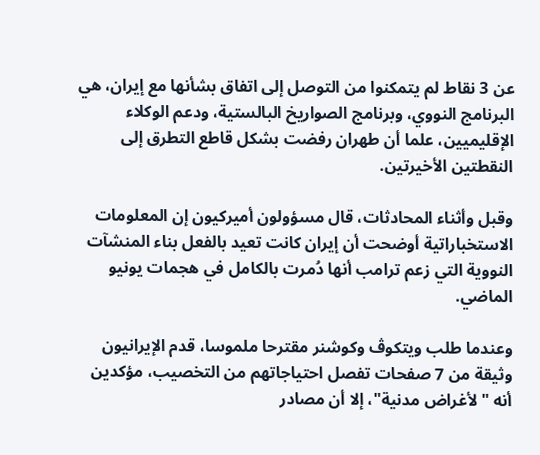عن 3 نقاط لم يتمكنوا من التوصل إلى اتفاق بشأنها مع إيران، هي البرنامج النووي، وبرنامج الصواريخ البالستية، ودعم الوكلاء الإقليميين، علما أن طهران رفضت بشكل قاطع التطرق إلى النقطتين الأخيرتين.

وقبل وأثناء المحادثات، قال مسؤولون أميركيون إن المعلومات الاستخباراتية أوضحت أن إيران كانت تعيد بالفعل بناء المنشآت النووية التي زعم ترامب أنها دُمرت بالكامل في هجمات يونيو الماضي.

وعندما طلب ويتكوڤ وكوشنر مقترحا ملموسا، قدم الإيرانيون وثيقة من 7 صفحات تفصل احتياجاتهم من التخصيب، مؤكدين أنه "لأغراض مدنية"، إلا أن مصادر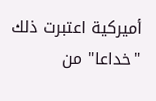أميركية اعتبرت ذلك "خداعا" من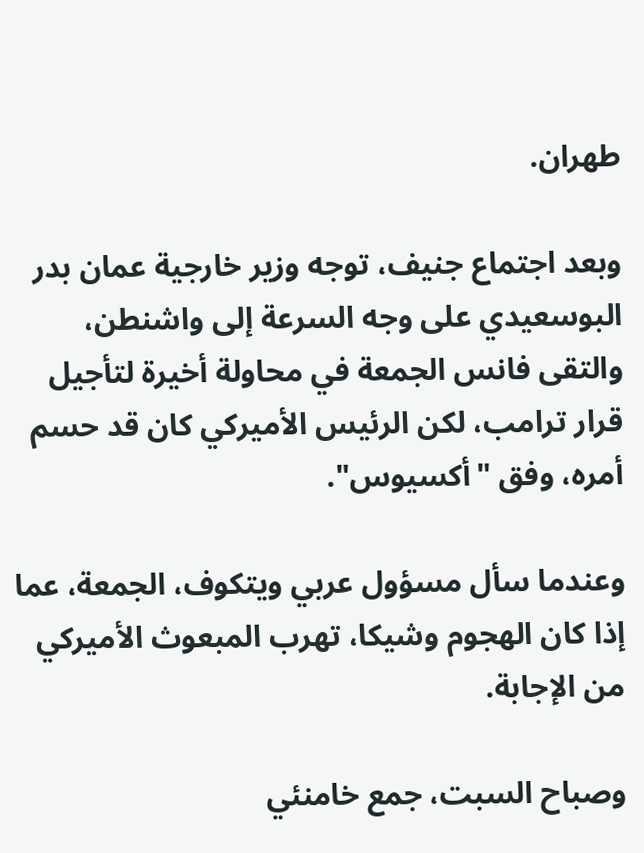طهران.

وبعد اجتماع جنيف، توجه وزير خارجية عمان بدر البوسعيدي على وجه السرعة إلى واشنطن، والتقى فانس الجمعة في محاولة أخيرة لتأجيل قرار ترامب، لكن الرئيس الأميركي كان قد حسم أمره، وفق "أكسيوس".

وعندما سأل مسؤول عربي ويتكوف، الجمعة، عما إذا كان الهجوم وشيكا، تهرب المبعوث الأميركي من الإجابة.

وصباح السبت، جمع خامنئي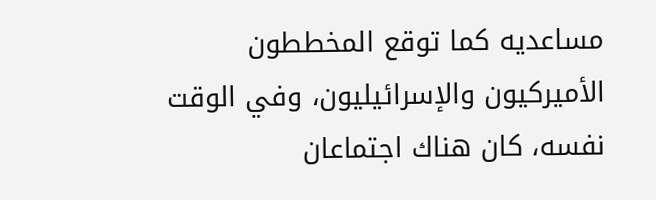مساعديه كما توقع المخططون الأميركيون والإسرائيليون، وفي الوقت نفسه، كان هناك اجتماعان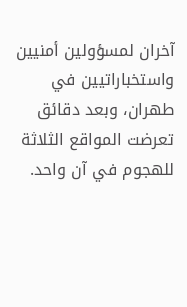آخران لمسؤولين أمنيين واستخباراتيين في طهران، وبعد دقائق تعرضت المواقع الثلاثة للهجوم في آن واحد.